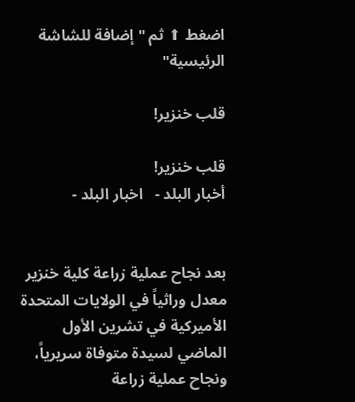اضغط ⬆ ثم "إضافة للشاشة الرئيسية"

قلب خنزير!

قلب خنزير!
أخبار البلد -   اخبار البلد -


بعد نجاح عملية زراعة كلية خنزير معدل وراثياً في الولايات المتحدة الأميركية في تشرين الأول الماضي لسيدة متوفاة سريرياً، ونجاح عملية زراعة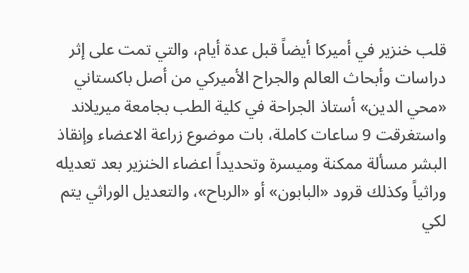قلب خنزير في أميركا أيضاً قبل عدة أيام، والتي تمت على إثر دراسات وأبحاث العالم والجراح الأميركي من أصل باكستاني «محي الدين» أستاذ الجراحة في كلية الطب بجامعة ميريلاند واستغرقت 9 ساعات كاملة، بات موضوع زراعة الاعضاء وإنقاذ البشر مسألة ممكنة وميسرة وتحديداً اعضاء الخنزير بعد تعديله وراثياً وكذلك قرود «البابون» أو «الرباح»، والتعديل الوراثي يتم لكي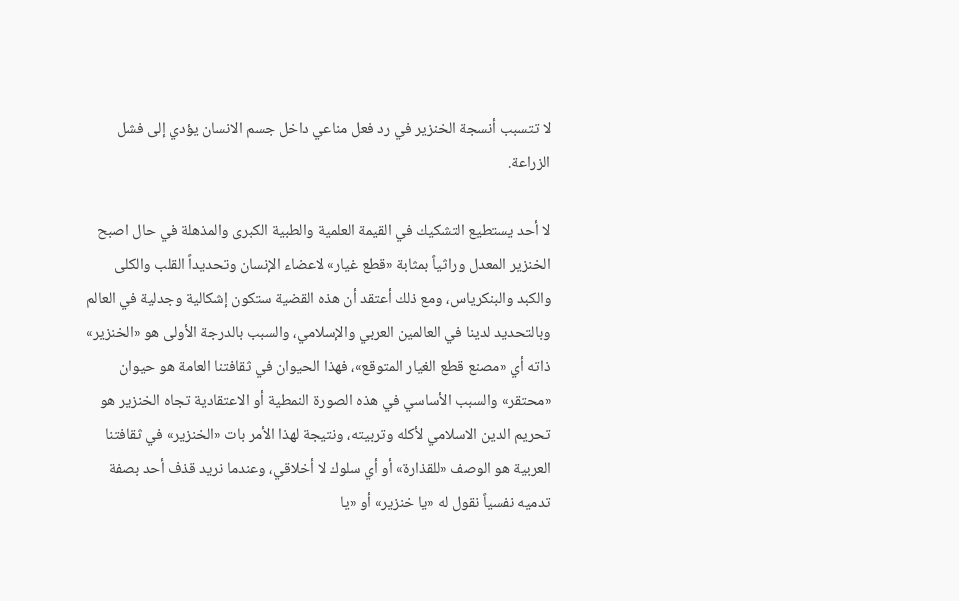لا تتسبب أنسجة الخنزير في رد فعل مناعي داخل جسم الانسان يؤدي إلى فشل الزراعة.

لا أحد يستطيع التشكيك في القيمة العلمية والطبية الكبرى والمذهلة في حال اصبح الخنزير المعدل وراثياً بمثابة «قطع غيار» لاعضاء الإنسان وتحديداً القلب والكلى والكبد والبنكرياس، ومع ذلك أعتقد أن هذه القضية ستكون إشكالية وجدلية في العالم وبالتحديد لدينا في العالمين العربي والإسلامي، والسبب بالدرجة الأولى هو «الخنزير» ذاته أي «مصنع قطع الغيار المتوقع»، فهذا الحيوان في ثقافتنا العامة هو حيوان «محتقر» والسبب الأساسي في هذه الصورة النمطية أو الاعتقادية تجاه الخنزير هو تحريم الدين الاسلامي لأكله وتربيته، ونتيجة لهذا الأمر بات «الخنزير» في ثقافتنا العربية هو الوصف «للقذارة» أو أي سلوك لا أخلاقي، وعندما نريد قذف أحد بصفة تدميه نفسياً نقول له «يا خنزير» أو «يا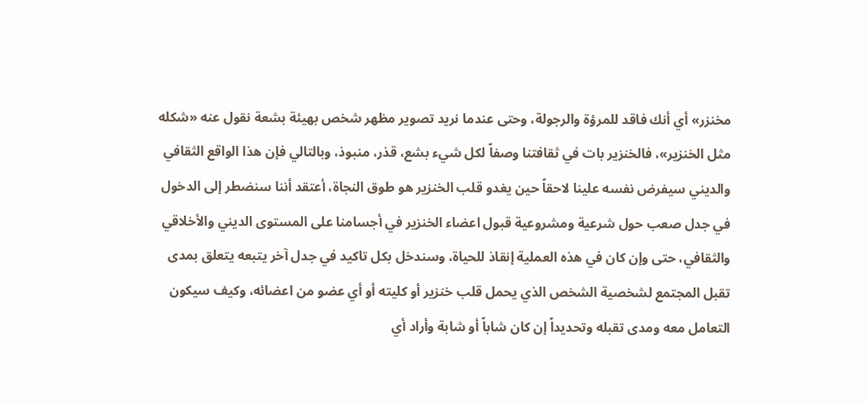مخنزر» أي أنك فاقد للمرؤة والرجولة، وحتى عندما نريد تصوير مظهر شخص بهيئة بشعة نقول عنه «شكله مثل الخنزير»، فالخنزير بات في ثقافتنا وصفاً لكل شيء بشع، قذر، منبوذ، وبالتالي فإن هذا الواقع الثقافي والديني سيفرض نفسه علينا لاحقاً حين يغدو قلب الخنزير هو طوق النجاة، أعتقد أننا سنضطر إلى الدخول في جدل صعب حول شرعية ومشروعية قبول اعضاء الخنزير في أجسامنا على المستوى الديني والأخلاقي والثقافي، حتى وإن كان في هذه العملية إنقاذ للحياة، وسندخل بكل تاكيد في جدل آخر يتبعه يتعلق بمدى تقبل المجتمع لشخصية الشخص الذي يحمل قلب خنزير أو كليته أو أي عضو من اعضائه، وكيف سيكون التعامل معه ومدى تقبله وتحديداً إن كان شاباً أو شابة وأراد أي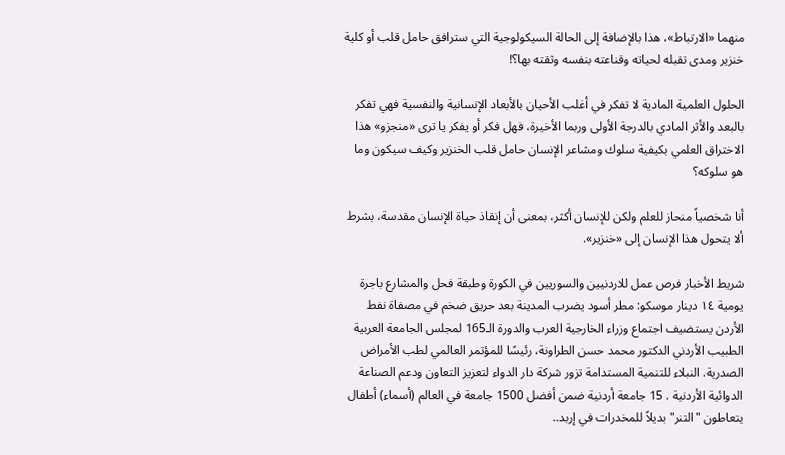منهما «الارتباط»، هذا بالإضافة إلى الحالة السيكولوجية التي سترافق حامل قلب أو كلية خنزير ومدى تقبله لحياته وقناعته بنفسه وثقته بها؟!

الحلول العلمية المادية لا تفكر في أغلب الأحيان بالأبعاد الإنسانية والنفسية فهي تفكر بالبعد والأثر المادي بالدرجة الأولى وربما الأخيرة، فهل فكر أو يفكر يا ترى «منجزو» هذا الاختراق العلمي بكيفية سلوك ومشاعر الإنسان حامل قلب الخنزير وكيف سيكون وما هو سلوكه؟

أنا شخصياً منحاز للعلم ولكن للإنسان أكثر، بمعنى أن إنقاذ حياة الإنسان مقدسة، بشرط ألا يتحول هذا الإنسان إلى «خنزير».

شريط الأخبار فرص عمل للاردنيين والسوريين في الكورة وطبقة فحل والمشارع باجرة يومية ١٤ دينار موسكو: مطر أسود يضرب المدينة بعد حريق ضخم في مصفاة نفط الأردن يستضيف اجتماع وزراء الخارجية العرب والدورة الـ165 لمجلس الجامعة العربية الطبيب الأردني الدكتور محمد حسن الطراونة، رئيسًا للمؤتمر العالمي لطب الأمراض الصدرية. النبلاء للتنمية المستدامة تزور شركة دار الدواء لتعزيز التعاون ودعم الصناعة الدوائية الأردنية . 15 جامعة أردنية ضمن أفضل 1500 جامعة في العالم (أسماء) أطفال يتعاطون "التنر" بديلاً للمخدرات في إربد..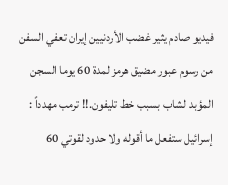فيديو صادم يثير غضب الأردنيين إيران تعفي السفن من رسوم عبور مضيق هرمز لمدة 60 يوما السجن المؤبد لشاب بسبب خط تليفون.!! ترمب مهدداً : إسرائيل ستفعل ما أقوله ولا حدود لقوتي 60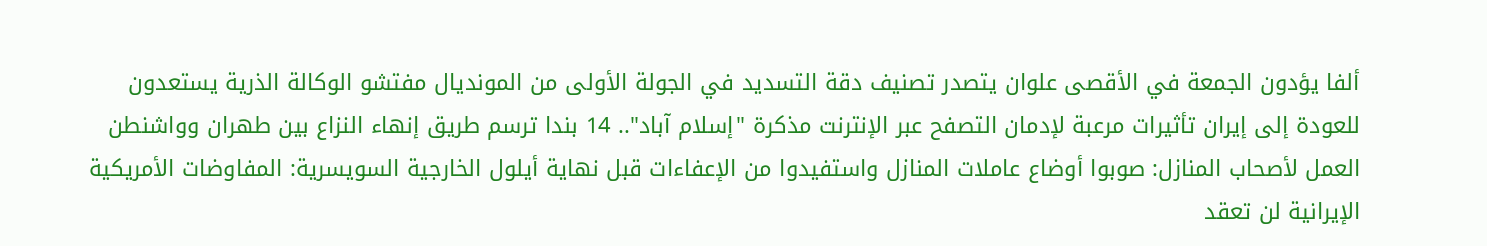ألفا يؤدون الجمعة في الأقصى علوان يتصدر تصنيف دقة التسديد في الجولة الأولى من المونديال مفتشو الوكالة الذرية يستعدون للعودة إلى إيران تأثيرات مرعبة لإدمان التصفح عبر الإنترنت مذكرة "إسلام آباد".. 14 بندا ترسم طريق إنهاء النزاع بين طهران وواشنطن العمل لأصحاب المنازل: صوبوا أوضاع عاملات المنازل واستفيدوا من الإعفاءات قبل نهاية أيلول الخارجية السويسرية: المفاوضات الأمريكية الإيرانية لن تعقد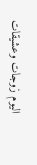اليوم زوجات وعشيقات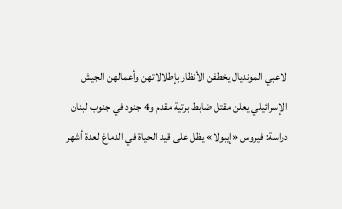لاعبي المونديال يخطفن الأنظار بإطلالاتهن وأعمالهن الجيش الإسرائيلي يعلن مقتل ضابط برتية مقدم و4 جنود في جنوب لبنان دراسة: فيروس «إيبولا» يظل على قيد الحياة في الدماغ لعدة أشهر